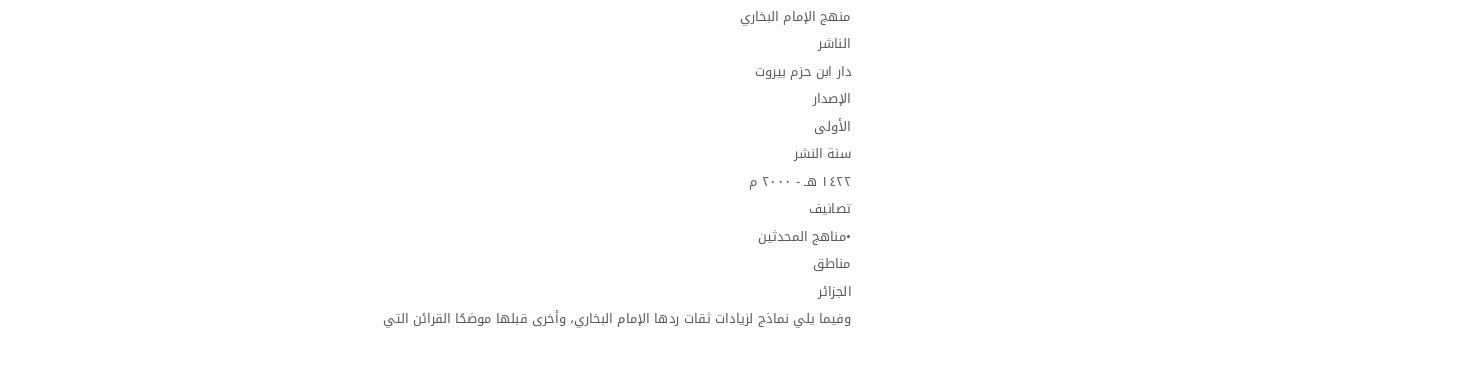منهج الإمام البخاري
الناشر
دار ابن حزم بيروت
الإصدار
الأولى
سنة النشر
١٤٢٢ هـ - ٢٠٠٠ م
تصانيف
•مناهج المحدثين
مناطق
الجزائر
وفيما يلي نماذج لزيادات ثقات ردها الإمام البخاري، وأخرى قبلها موضحًا القرائن التي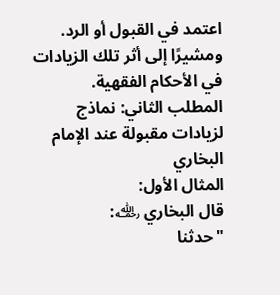اعتمد في القبول أو الرد. ومشيرًا إلى أثر تلك الزيادات في الأحكام الفقهية.
المطلب الثاني: نماذج لزيادات مقبولة عند الإمام البخاري
المثال الأول:
قال البخاري ﵀:
"حدثنا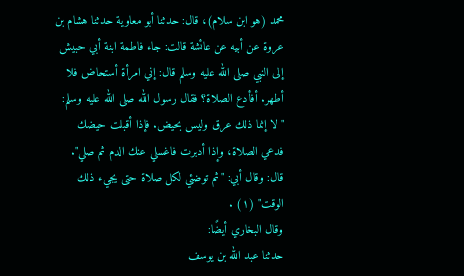محمد (هو ابن سلام)، قال: حدثنا أبو معاوية حدثنا هشام بن عروة عن أبيه عن عائشة قالت: جاء فاطمة ابنة أبي حبيش إلى النبي صلى الله عليه وسلم قال: إني امرأة أستحاض فلا أطهر. أفأدع الصلاة؟ فقال رسول الله صلى الله عليه وسلم: "لا إنما ذلك عرق وليس بحيض. فإذا أقبلت حيضك فدعي الصلاة، وإذا أدبرت فاغسلي عنك الدم ثم صلي".
قال: وقال أبي: "ثم توضئي لكل صلاة حتى يجيء ذلك الوقت" (١) .
وقال البخاري أيضًا:
حدثنا عبد الله بن يوسف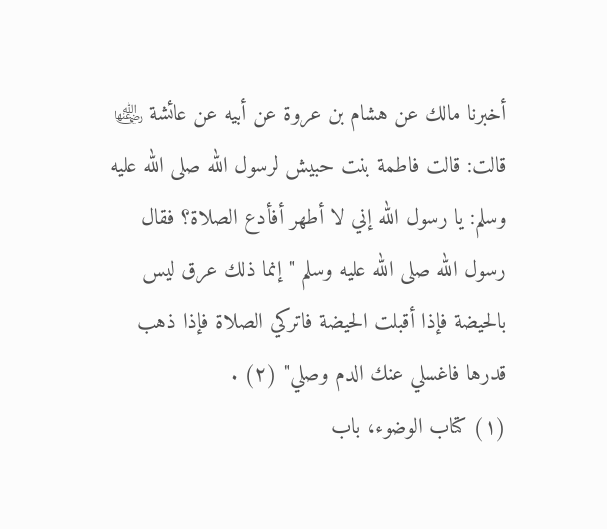أخبرنا مالك عن هشام بن عروة عن أبيه عن عائشة ﵂ قالت: قالت فاطمة بنت حبيش لرسول الله صلى الله عليه وسلم: يا رسول الله إني لا أطهر أفأدع الصلاة؟ فقال رسول الله صلى الله عليه وسلم "إنما ذلك عرق ليس بالحيضة فإذا أقبلت الحيضة فاتركي الصلاة فإذا ذهب قدرها فاغسلي عنك الدم وصلي" (٢) .
(١) كتاب الوضوء، باب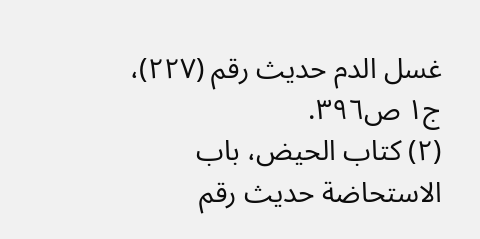غسل الدم حديث رقم (٢٢٧)، ج١ ص٣٩٦.
(٢) كتاب الحيض، باب الاستحاضة حديث رقم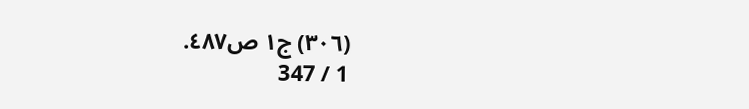(٣٠٦) ج١ ص٤٨٧.
1 / 347